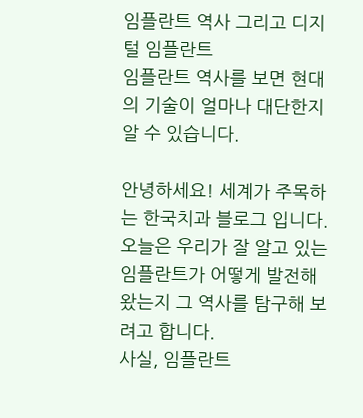임플란트 역사 그리고 디지털 임플란트
임플란트 역사를 보면 현대의 기술이 얼마나 대단한지 알 수 있습니다.

안녕하세요! 세계가 주목하는 한국치과 블로그 입니다.
오늘은 우리가 잘 알고 있는 임플란트가 어떻게 발전해왔는지 그 역사를 탐구해 보려고 합니다.
사실, 임플란트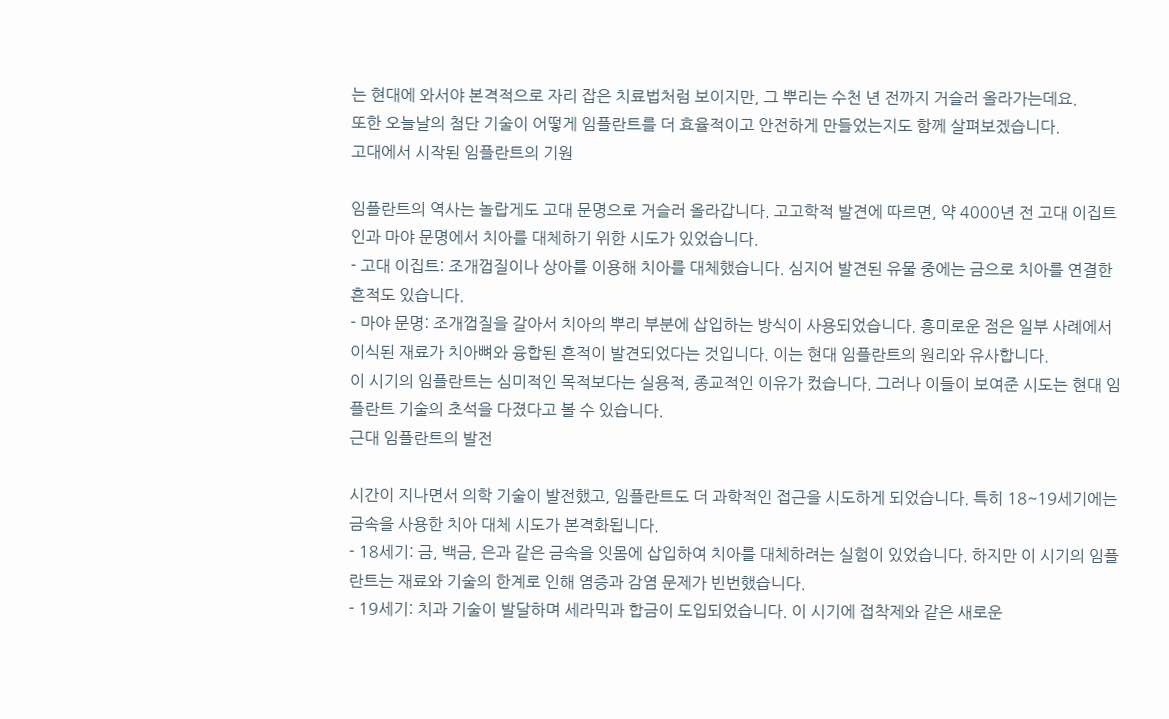는 현대에 와서야 본격적으로 자리 잡은 치료법처럼 보이지만, 그 뿌리는 수천 년 전까지 거슬러 올라가는데요.
또한 오늘날의 첨단 기술이 어떻게 임플란트를 더 효율적이고 안전하게 만들었는지도 함께 살펴보겠습니다.
고대에서 시작된 임플란트의 기원

임플란트의 역사는 놀랍게도 고대 문명으로 거슬러 올라갑니다. 고고학적 발견에 따르면, 약 4000년 전 고대 이집트인과 마야 문명에서 치아를 대체하기 위한 시도가 있었습니다.
- 고대 이집트: 조개껍질이나 상아를 이용해 치아를 대체했습니다. 심지어 발견된 유물 중에는 금으로 치아를 연결한 흔적도 있습니다.
- 마야 문명: 조개껍질을 갈아서 치아의 뿌리 부분에 삽입하는 방식이 사용되었습니다. 흥미로운 점은 일부 사례에서 이식된 재료가 치아뼈와 융합된 흔적이 발견되었다는 것입니다. 이는 현대 임플란트의 원리와 유사합니다.
이 시기의 임플란트는 심미적인 목적보다는 실용적, 종교적인 이유가 컸습니다. 그러나 이들이 보여준 시도는 현대 임플란트 기술의 초석을 다졌다고 볼 수 있습니다.
근대 임플란트의 발전

시간이 지나면서 의학 기술이 발전했고, 임플란트도 더 과학적인 접근을 시도하게 되었습니다. 특히 18~19세기에는 금속을 사용한 치아 대체 시도가 본격화됩니다.
- 18세기: 금, 백금, 은과 같은 금속을 잇몸에 삽입하여 치아를 대체하려는 실험이 있었습니다. 하지만 이 시기의 임플란트는 재료와 기술의 한계로 인해 염증과 감염 문제가 빈번했습니다.
- 19세기: 치과 기술이 발달하며 세라믹과 합금이 도입되었습니다. 이 시기에 접착제와 같은 새로운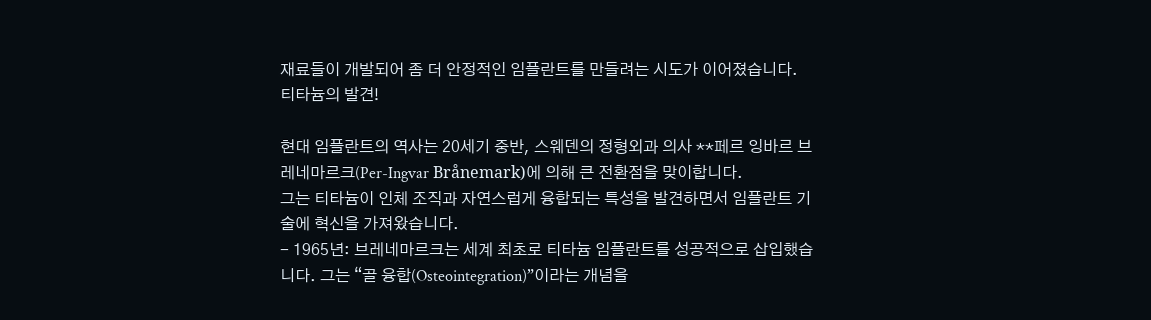재료들이 개발되어 좀 더 안정적인 임플란트를 만들려는 시도가 이어졌습니다.
티타늄의 발견!

현대 임플란트의 역사는 20세기 중반, 스웨덴의 정형외과 의사 **페르 잉바르 브레네마르크(Per-Ingvar Brånemark)에 의해 큰 전환점을 맞이합니다.
그는 티타늄이 인체 조직과 자연스럽게 융합되는 특성을 발견하면서 임플란트 기술에 혁신을 가져왔습니다.
- 1965년: 브레네마르크는 세계 최초로 티타늄 임플란트를 성공적으로 삽입했습니다. 그는 “골 융합(Osteointegration)”이라는 개념을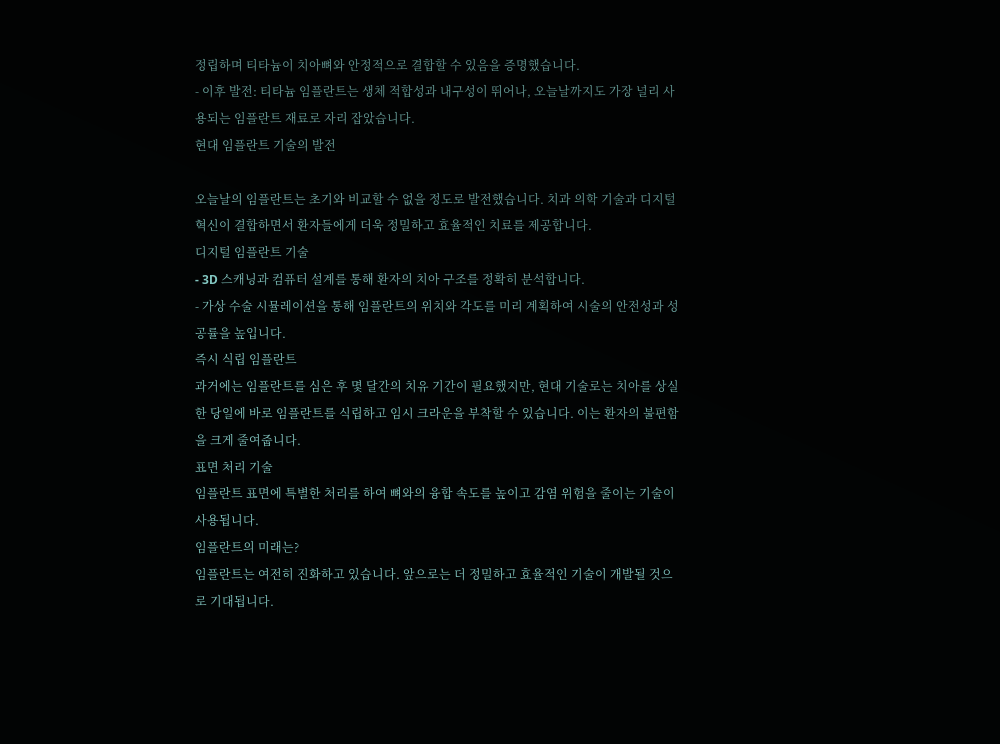정립하며 티타늄이 치아뼈와 안정적으로 결합할 수 있음을 증명했습니다.
- 이후 발전: 티타늄 임플란트는 생체 적합성과 내구성이 뛰어나, 오늘날까지도 가장 널리 사용되는 임플란트 재료로 자리 잡았습니다.
현대 임플란트 기술의 발전

오늘날의 임플란트는 초기와 비교할 수 없을 정도로 발전했습니다. 치과 의학 기술과 디지털 혁신이 결합하면서 환자들에게 더욱 정밀하고 효율적인 치료를 제공합니다.
디지털 임플란트 기술
- 3D 스캐닝과 컴퓨터 설계를 통해 환자의 치아 구조를 정확히 분석합니다.
- 가상 수술 시뮬레이션을 통해 임플란트의 위치와 각도를 미리 계획하여 시술의 안전성과 성공률을 높입니다.
즉시 식립 임플란트
과거에는 임플란트를 심은 후 몇 달간의 치유 기간이 필요했지만, 현대 기술로는 치아를 상실한 당일에 바로 임플란트를 식립하고 임시 크라운을 부착할 수 있습니다. 이는 환자의 불편함을 크게 줄여줍니다.
표면 처리 기술
임플란트 표면에 특별한 처리를 하여 뼈와의 융합 속도를 높이고 감염 위험을 줄이는 기술이 사용됩니다.
임플란트의 미래는?
임플란트는 여전히 진화하고 있습니다. 앞으로는 더 정밀하고 효율적인 기술이 개발될 것으로 기대됩니다.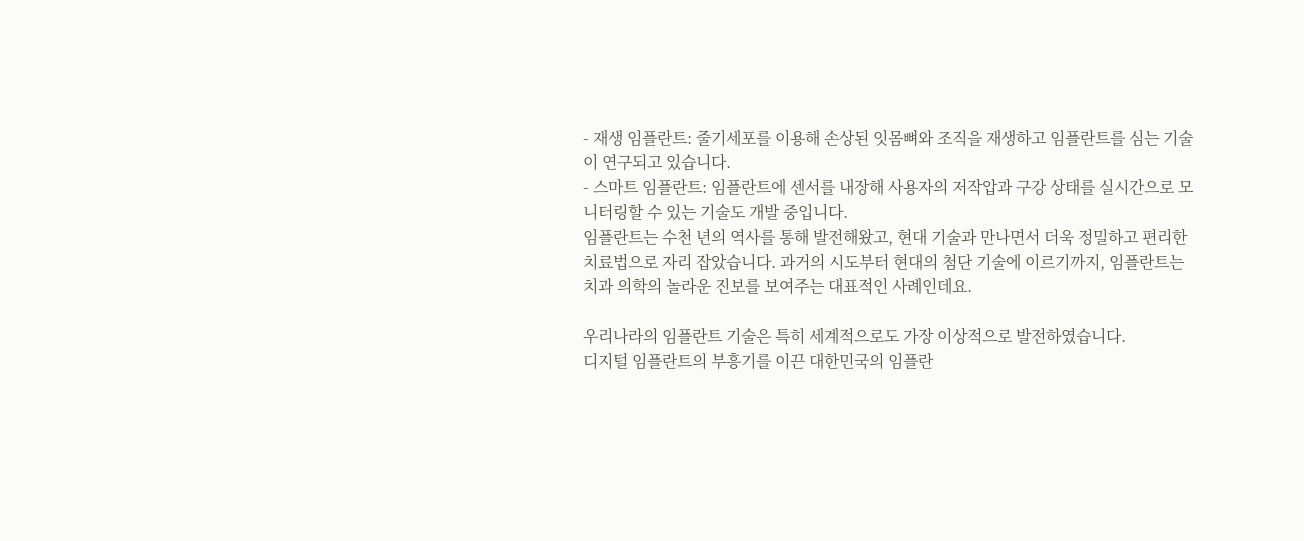- 재생 임플란트: 줄기세포를 이용해 손상된 잇몸뼈와 조직을 재생하고 임플란트를 심는 기술이 연구되고 있습니다.
- 스마트 임플란트: 임플란트에 센서를 내장해 사용자의 저작압과 구강 상태를 실시간으로 모니터링할 수 있는 기술도 개발 중입니다.
임플란트는 수천 년의 역사를 통해 발전해왔고, 현대 기술과 만나면서 더욱 정밀하고 편리한 치료법으로 자리 잡았습니다. 과거의 시도부터 현대의 첨단 기술에 이르기까지, 임플란트는 치과 의학의 놀라운 진보를 보여주는 대표적인 사례인데요.

우리나라의 임플란트 기술은 특히 세계적으로도 가장 이상적으로 발전하였습니다.
디지털 임플란트의 부흥기를 이끈 대한민국의 임플란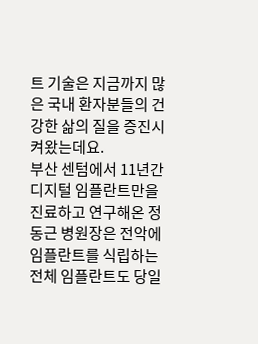트 기술은 지금까지 많은 국내 환자분들의 건강한 삶의 질을 증진시켜왔는데요.
부산 센텀에서 11년간 디지털 임플란트만을 진료하고 연구해온 정동근 병원장은 전악에 임플란트를 식립하는 전체 임플란트도 당일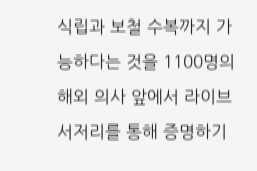식립과 보철 수복까지 가능하다는 것을 1100명의 해외 의사 앞에서 라이브서저리를 통해 증명하기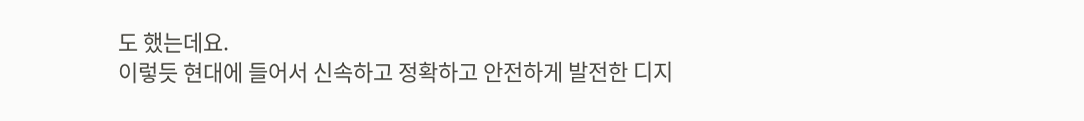도 했는데요.
이렇듯 현대에 들어서 신속하고 정확하고 안전하게 발전한 디지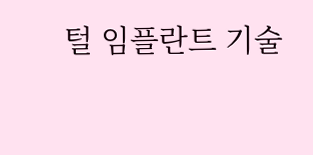털 임플란트 기술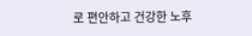로 편안하고 건강한 노후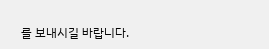를 보내시길 바랍니다.